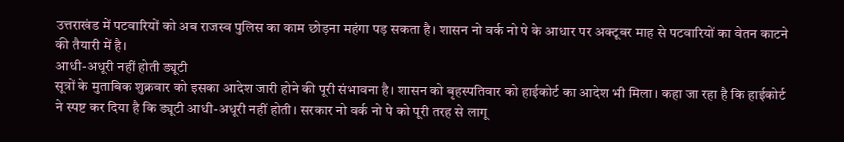उत्तराखंड में पटवारियों को अब राजस्व पुलिस का काम छोड़ना महंगा पड़ सकता है। शासन नो वर्क नो पे के आधार पर अक्टूबर माह से पटवारियों का वेतन काटने की तैयारी में है।
आधी-अधूरी नहीं होती ड्यूटी
सूत्रों के मुताबिक शुक्रवार को इसका आदेश जारी होने की पूरी संभावना है। शासन को बृहस्पतिवार को हाईकोर्ट का आदेश भी मिला। कहा जा रहा है कि हाईकोर्ट ने स्पष्ट कर दिया है कि ड्यूटी आधी-अधूरी नहीं होती। सरकार नो वर्क नो पे को पूरी तरह से लागू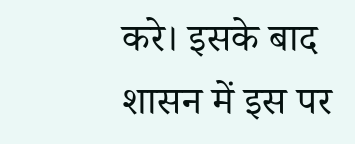करे। इसके बाद शासन में इस पर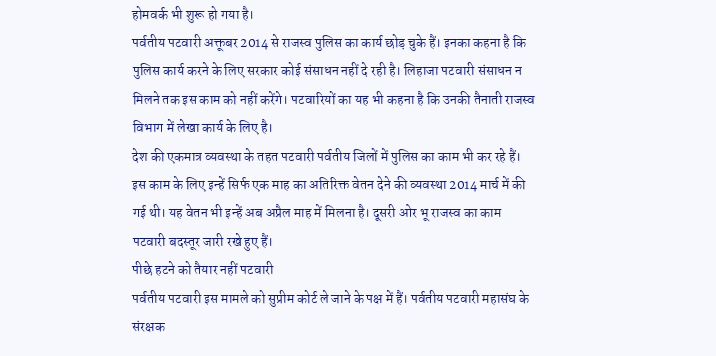होमवर्क भी शुरू हो गया है।
पर्वतीय पटवारी अक्तूबर 2014 से राजस्व पुलिस का कार्य छोड़ चुके हैं। इनका कहना है कि पुलिस कार्य करने के लिए सरकार कोई संसाधन नहीं दे रही है। लिहाजा पटवारी संसाधन न मिलने तक इस काम को नहीं करेंगे। पटवारियों का यह भी कहना है कि उनकी तैनाती राजस्व विभाग में लेखा कार्य के लिए है।
देश की एकमात्र व्यवस्था के तहत पटवारी पर्वतीय जिलों में पुलिस का काम भी कर रहे हैं। इस काम के लिए इन्हें सिर्फ एक माह का अतिरिक्त वेतन देने की व्यवस्था 2014 मार्च में की गई थी। यह वेतन भी इन्हें अब अप्रैल माह में मिलना है। दूसरी ओर भू राजस्व का काम पटवारी बदस्तूर जारी रखे हुए हैं।
पीछे हटने को तैयार नहीं पटवारी
पर्वतीय पटवारी इस मामले को सुप्रीम कोर्ट ले जाने के पक्ष में हैं। पर्वतीय पटवारी महासंघ के संरक्षक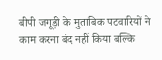बीपी जगूड़ी के मुताबिक पटवारियों ने काम करना बंद नहीं किया बल्कि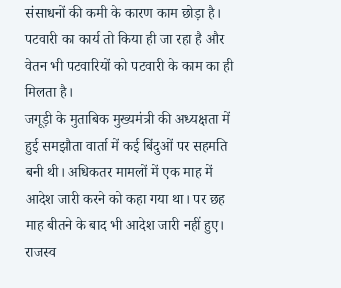संसाधनों की कमी के कारण काम छोड़ा है। पटवारी का कार्य तो किया ही जा रहा है और वेतन भी पटवारियों को पटवारी के काम का ही मिलता है।
जगूड़ी के मुताबिक मुख्यमंत्री की अध्यक्षता में हुई समझौता वार्ता में कई बिंदुओं पर सहमति बनी थी। अधिकतर मामलों में एक माह में आदेश जारी करने को कहा गया था। पर छह माह बीतने के बाद भी आदेश जारी नहीं हुए। राजस्व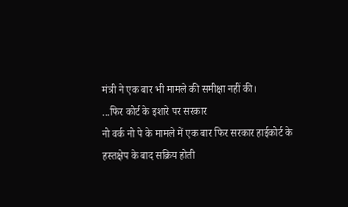मंत्री ने एक बार भी मामले की समीक्षा नहीं की।
...फिर कोर्ट के इशारे पर सरकार
नो वर्क नो पे के मामले में एक बार फिर सरकार हाईकोर्ट के हस्तक्षेप के बाद सक्रिय होती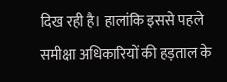दिख रही है। हालांकि इससे पहले समीक्षा अधिकारियों की हड़ताल के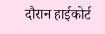दौरान हाईकोर्ट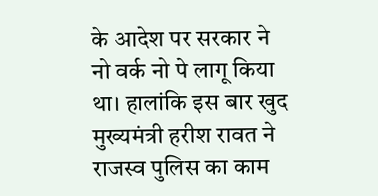के आदेश पर सरकार ने नो वर्क नो पे लागू किया था। हालांकि इस बार खुद मुख्यमंत्री हरीश रावत ने राजस्व पुलिस का काम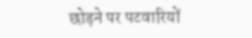छोड़ने पर पटवारियों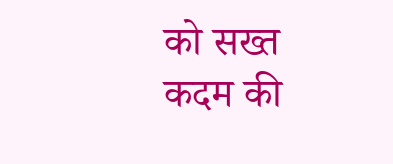को सख्त कदम की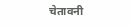चेतावनी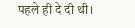पहले ही दे दी थी।